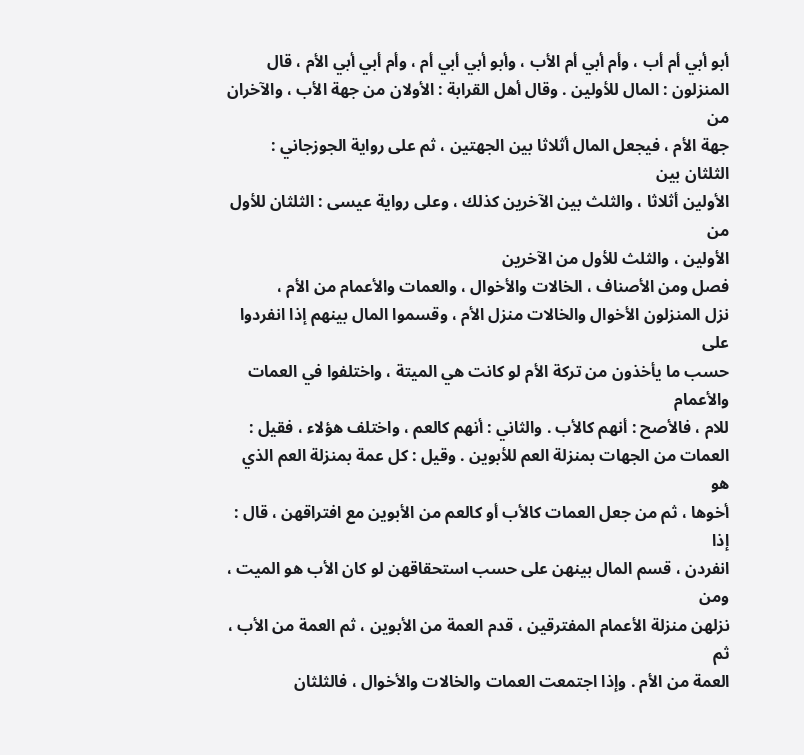أبو أبي أم أب ، وأم أبي أم الأب ، وأبو أبي أبي أم ، وأم أبي أبي الأم ، قال
المنزلون : المال للأولين . وقال أهل القرابة : الأولان من جهة الأب ، والآخران من
جهة الأم ، فيجعل المال أثلاثا بين الجهتين ، ثم على رواية الجوزجاني : الثلثان بين
الأولين أثلاثا ، والثلث بين الآخرين كذلك ، وعلى رواية عيسى : الثلثان للأول من
الأولين ، والثلث للأول من الآخرين
فصل ومن الأصناف ، الخالات والأخوال ، والعمات والأعمام من الأم ،
نزل المنزلون الأخوال والخالات منزل الأم ، وقسموا المال بينهم إذا انفردوا على
حسب ما يأخذون من تركة الأم لو كانت هي الميتة ، واختلفوا في العمات والأعمام
للام ، فالأصح : أنهم كالأب . والثاني : أنهم كالعم ، واختلف هؤلاء ، فقيل :
العمات من الجهات بمنزلة العم للأبوين . وقيل : كل عمة بمنزلة العم الذي هو
أخوها ، ثم من جعل العمات كالأب أو كالعم من الأبوين مع افتراقهن ، قال : إذا
انفردن ، قسم المال بينهن على حسب استحقاقهن لو كان الأب هو الميت ، ومن
نزلهن منزلة الأعمام المفترقين ، قدم العمة من الأبوين ، ثم العمة من الأب ، ثم
العمة من الأم . وإذا اجتمعت العمات والخالات والأخوال ، فالثلثان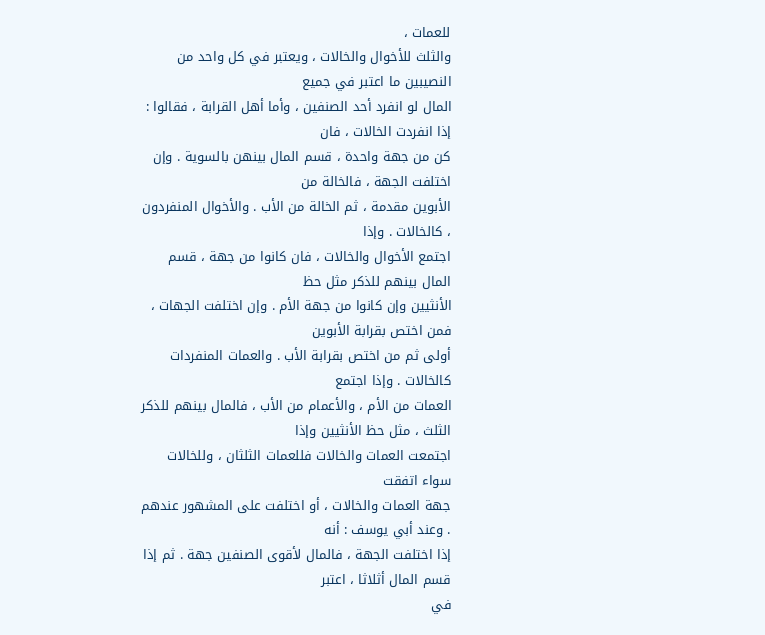للعمات ،
والثلث للأخوال والخالات ، ويعتبر في كل واحد من النصيبين ما اعتبر في جميع
المال لو انفرد أحد الصنفين ، وأما أهل القرابة ، فقالوا : إذا انفردت الخالات ، فان
كن من جهة واحدة ، قسم المال بينهن بالسوية . وإن اختلفت الجهة ، فالخالة من
الأبوين مقدمة ، ثم الخالة من الأب . والأخوال المنفردون ، كالخالات . وإذا
اجتمع الأخوال والخالات ، فان كانوا من جهة ، قسم المال بينهم للذكر مثل حظ
الأنثيين وإن كانوا من جهة الأم . وإن اختلفت الجهات ، فمن اختص بقرابة الأبوين
أولى ثم من اختص بقرابة الأب . والعمات المنفردات كالخالات . وإذا اجتمع
العمات من الأم ، والأعمام من الأب ، فالمال بينهم للذكر الثلث ، مثل حظ الأنثيين وإذا
اجتمعت العمات والخالات فللعمات الثلثان ، وللخالات سواء اتفقت
جهة العمات والخالات ، أو اختلفت على المشهور عندهم . وعند أبي يوسف : أنه
إذا اختلفت الجهة ، فالمال لأقوى الصنفين جهة . ثم إذا قسم المال أثلاثا ، اعتبر
في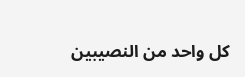كل واحد من النصيبين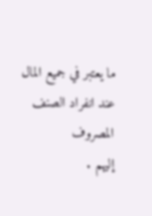ما يعتبر في جميع المال عند انفراد الصنف المصروف
إليهم .